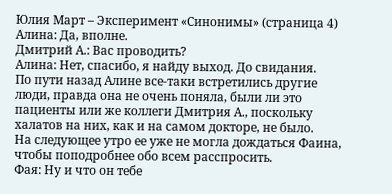Юлия Март – Эксперимент «Синонимы» (страница 4)
Алина: Да, вполне.
Дмитрий А.: Вас проводить?
Алина: Нет, спасибо, я найду выход. До свидания.
По пути назад Алине все-таки встретились другие люди, правда она не очень поняла, были ли это пациенты или же коллеги Дмитрия А., поскольку халатов на них, как и на самом докторе, не было.
На следующее утро ее уже не могла дождаться Фаина, чтобы поподробнее обо всем расспросить.
Фая: Ну и что он тебе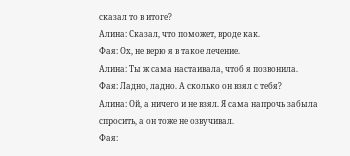сказал то в итоге?
Алина: Сказал, что поможет, вроде как.
Фая: Ох, не верю я в такое лечение.
Алина: Ты ж сама настаивала, чтоб я позвонила.
Фая: Ладно, ладно. А сколько он взял с тебя?
Алина: Ой, а ничего и не взял. Я сама напрочь забыла спросить, а он тоже не озвучивал.
Фая: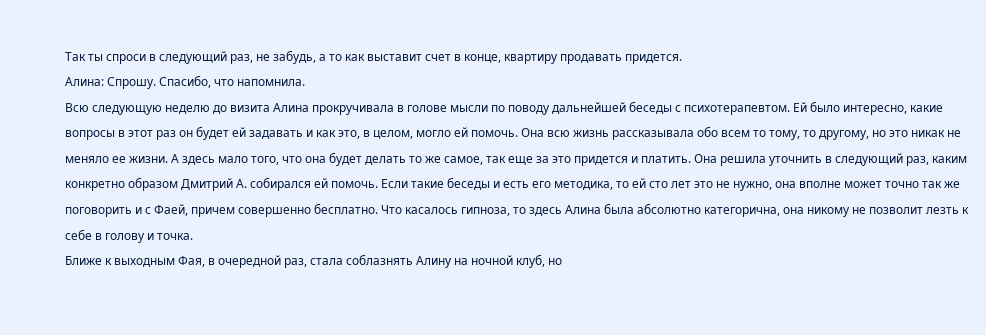Так ты спроси в следующий раз, не забудь, а то как выставит счет в конце, квартиру продавать придется.
Алина: Спрошу. Спасибо, что напомнила.
Всю следующую неделю до визита Алина прокручивала в голове мысли по поводу дальнейшей беседы с психотерапевтом. Ей было интересно, какие вопросы в этот раз он будет ей задавать и как это, в целом, могло ей помочь. Она всю жизнь рассказывала обо всем то тому, то другому, но это никак не меняло ее жизни. А здесь мало того, что она будет делать то же самое, так еще за это придется и платить. Она решила уточнить в следующий раз, каким конкретно образом Дмитрий А. собирался ей помочь. Если такие беседы и есть его методика, то ей сто лет это не нужно, она вполне может точно так же поговорить и с Фаей, причем совершенно бесплатно. Что касалось гипноза, то здесь Алина была абсолютно категорична, она никому не позволит лезть к себе в голову и точка.
Ближе к выходным Фая, в очередной раз, стала соблазнять Алину на ночной клуб, но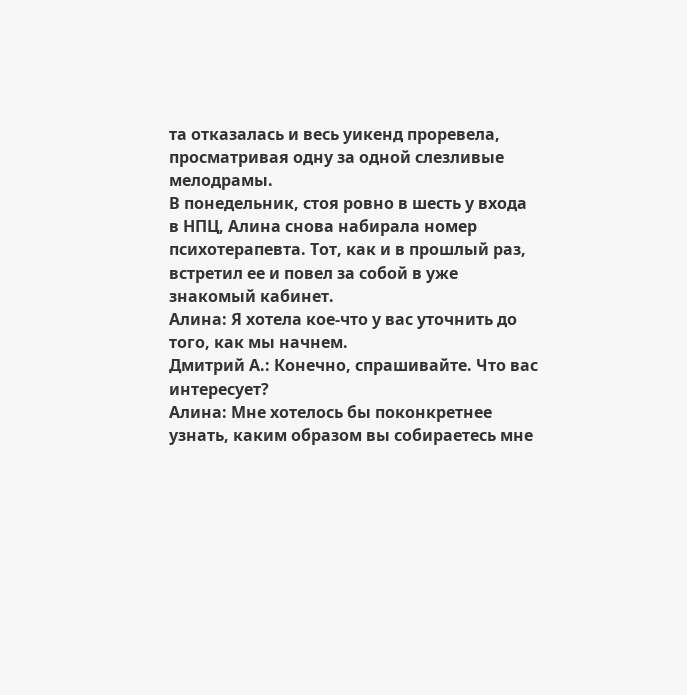та отказалась и весь уикенд проревела, просматривая одну за одной слезливые мелодрамы.
В понедельник, стоя ровно в шесть у входа в НПЦ, Алина снова набирала номер психотерапевта. Тот, как и в прошлый раз, встретил ее и повел за собой в уже знакомый кабинет.
Алина: Я хотела кое-что у вас уточнить до того, как мы начнем.
Дмитрий А.: Конечно, спрашивайте. Что вас интересует?
Алина: Мне хотелось бы поконкретнее узнать, каким образом вы собираетесь мне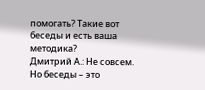помогать? Такие вот беседы и есть ваша методика?
Дмитрий А.: Не совсем. Но беседы – это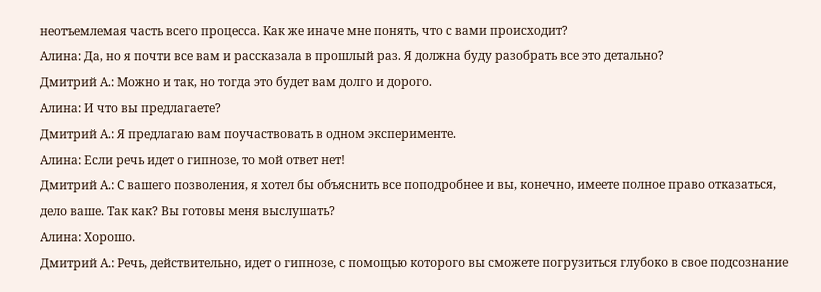неотъемлемая часть всего процесса. Как же иначе мне понять, что с вами происходит?
Алина: Да, но я почти все вам и рассказала в прошлый раз. Я должна буду разобрать все это детально?
Дмитрий А.: Можно и так, но тогда это будет вам долго и дорого.
Алина: И что вы предлагаете?
Дмитрий А.: Я предлагаю вам поучаствовать в одном эксперименте.
Алина: Если речь идет о гипнозе, то мой ответ нет!
Дмитрий А.: С вашего позволения, я хотел бы объяснить все поподробнее и вы, конечно, имеете полное право отказаться, дело ваше. Так как? Вы готовы меня выслушать?
Алина: Хорошо.
Дмитрий А.: Речь, действительно, идет о гипнозе, с помощью которого вы сможете погрузиться глубоко в свое подсознание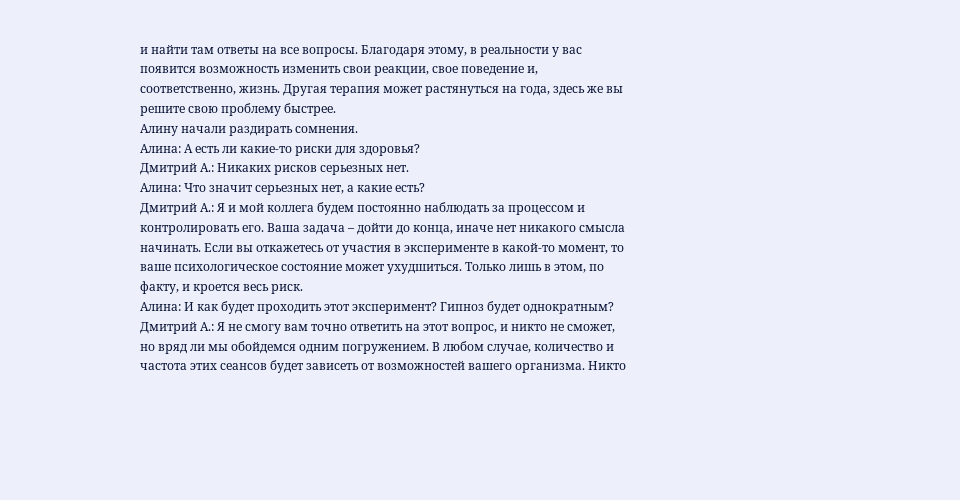и найти там ответы на все вопросы. Благодаря этому, в реальности у вас появится возможность изменить свои реакции, свое поведение и, соответственно, жизнь. Другая терапия может растянуться на года, здесь же вы решите свою проблему быстрее.
Алину начали раздирать сомнения.
Алина: А есть ли какие-то риски для здоровья?
Дмитрий А.: Никаких рисков серьезных нет.
Алина: Что значит серьезных нет, а какие есть?
Дмитрий А.: Я и мой коллега будем постоянно наблюдать за процессом и контролировать его. Ваша задача – дойти до конца, иначе нет никакого смысла начинать. Если вы откажетесь от участия в эксперименте в какой-то момент, то ваше психологическое состояние может ухудшиться. Только лишь в этом, по факту, и кроется весь риск.
Алина: И как будет проходить этот эксперимент? Гипноз будет однократным?
Дмитрий А.: Я не смогу вам точно ответить на этот вопрос, и никто не сможет, но вряд ли мы обойдемся одним погружением. В любом случае, количество и частота этих сеансов будет зависеть от возможностей вашего организма. Никто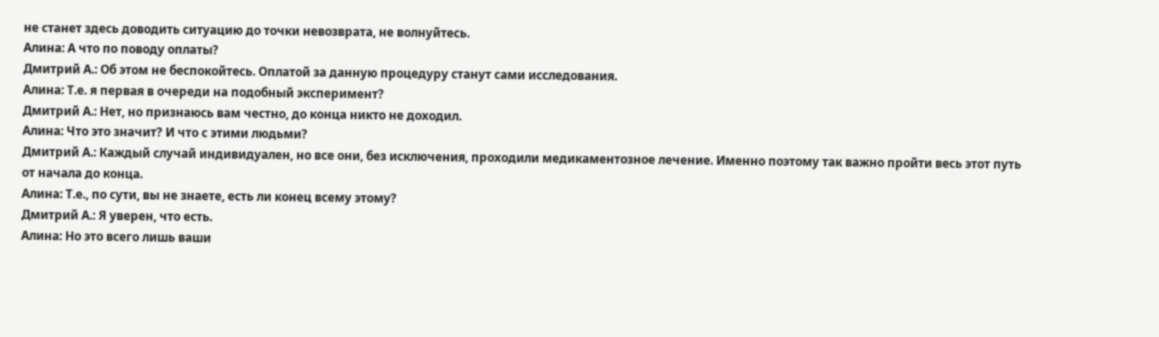не станет здесь доводить ситуацию до точки невозврата, не волнуйтесь.
Алина: А что по поводу оплаты?
Дмитрий А.: Об этом не беспокойтесь. Оплатой за данную процедуру станут сами исследования.
Алина: Т.е. я первая в очереди на подобный эксперимент?
Дмитрий А.: Нет, но признаюсь вам честно, до конца никто не доходил.
Алина: Что это значит? И что с этими людьми?
Дмитрий А.: Каждый случай индивидуален, но все они, без исключения, проходили медикаментозное лечение. Именно поэтому так важно пройти весь этот путь от начала до конца.
Алина: Т.е., по сути, вы не знаете, есть ли конец всему этому?
Дмитрий А.: Я уверен, что есть.
Алина: Но это всего лишь ваши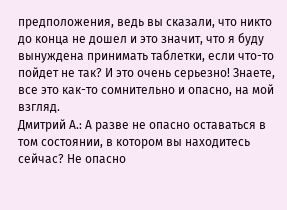предположения, ведь вы сказали, что никто до конца не дошел и это значит, что я буду вынуждена принимать таблетки, если что-то пойдет не так? И это очень серьезно! Знаете, все это как-то сомнительно и опасно, на мой взгляд.
Дмитрий А.: А разве не опасно оставаться в том состоянии, в котором вы находитесь сейчас? Не опасно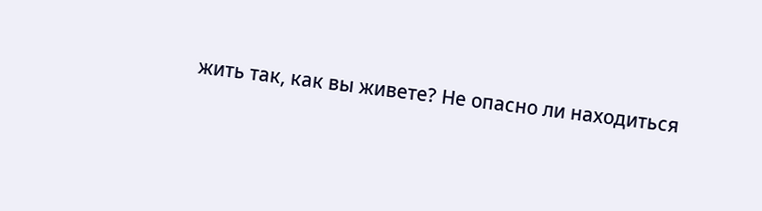жить так, как вы живете? Не опасно ли находиться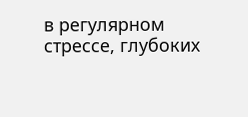в регулярном стрессе, глубоких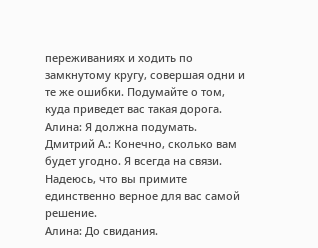переживаниях и ходить по замкнутому кругу, совершая одни и те же ошибки. Подумайте о том, куда приведет вас такая дорога.
Алина: Я должна подумать.
Дмитрий А.: Конечно, сколько вам будет угодно. Я всегда на связи. Надеюсь, что вы примите единственно верное для вас самой решение.
Алина: До свидания.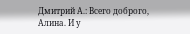Дмитрий А.: Всего доброго, Алина. И у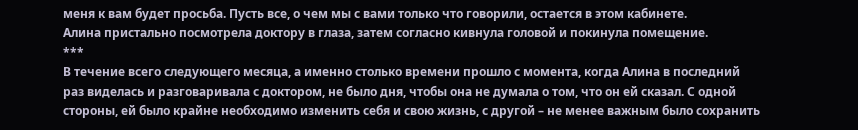меня к вам будет просьба. Пусть все, о чем мы с вами только что говорили, остается в этом кабинете.
Алина пристально посмотрела доктору в глаза, затем согласно кивнула головой и покинула помещение.
***
В течение всего следующего месяца, а именно столько времени прошло с момента, когда Алина в последний раз виделась и разговаривала с доктором, не было дня, чтобы она не думала о том, что он ей сказал. С одной стороны, ей было крайне необходимо изменить себя и свою жизнь, с другой – не менее важным было сохранить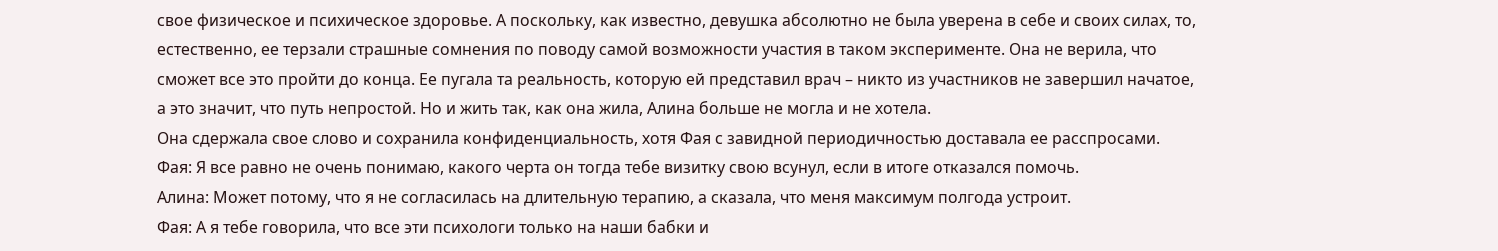свое физическое и психическое здоровье. А поскольку, как известно, девушка абсолютно не была уверена в себе и своих силах, то, естественно, ее терзали страшные сомнения по поводу самой возможности участия в таком эксперименте. Она не верила, что сможет все это пройти до конца. Ее пугала та реальность, которую ей представил врач – никто из участников не завершил начатое, а это значит, что путь непростой. Но и жить так, как она жила, Алина больше не могла и не хотела.
Она сдержала свое слово и сохранила конфиденциальность, хотя Фая с завидной периодичностью доставала ее расспросами.
Фая: Я все равно не очень понимаю, какого черта он тогда тебе визитку свою всунул, если в итоге отказался помочь.
Алина: Может потому, что я не согласилась на длительную терапию, а сказала, что меня максимум полгода устроит.
Фая: А я тебе говорила, что все эти психологи только на наши бабки и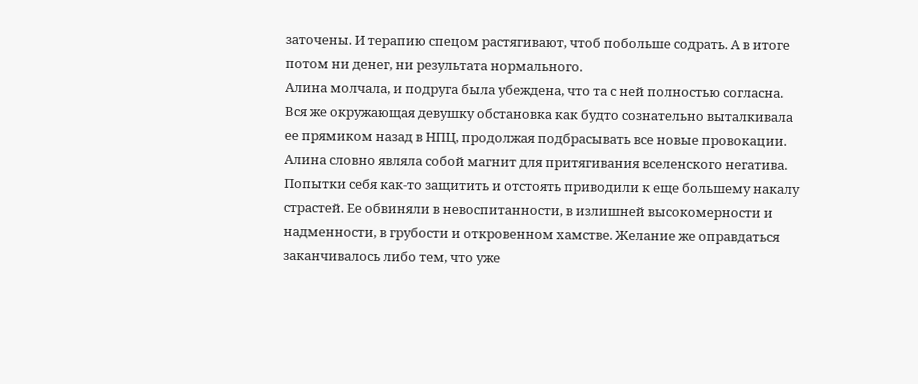заточены. И терапию спецом растягивают, чтоб побольше содрать. А в итоге потом ни денег, ни результата нормального.
Алина молчала, и подруга была убеждена, что та с ней полностью согласна. Вся же окружающая девушку обстановка как будто сознательно выталкивала ее прямиком назад в НПЦ, продолжая подбрасывать все новые провокации. Алина словно являла собой магнит для притягивания вселенского негатива. Попытки себя как-то защитить и отстоять приводили к еще большему накалу страстей. Ее обвиняли в невоспитанности, в излишней высокомерности и надменности, в грубости и откровенном хамстве. Желание же оправдаться заканчивалось либо тем, что уже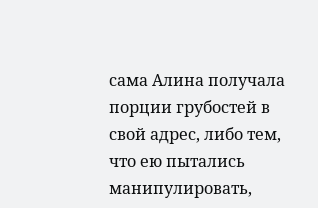сама Алина получала порции грубостей в свой адрес, либо тем, что ею пытались манипулировать,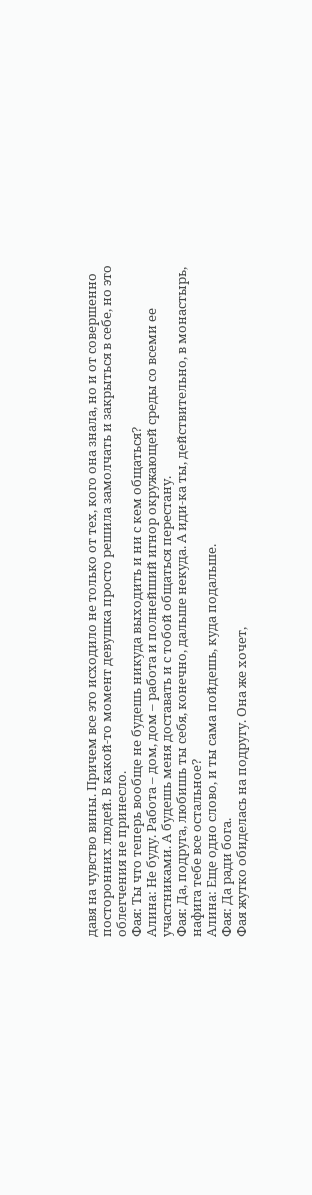давя на чувство вины. Причем все это исходило не только от тех, кого она знала, но и от совершенно посторонних людей. В какой-то момент девушка просто решила замолчать и закрыться в себе, но это облегчения не принесло.
Фая: Ты что теперь вообще не будешь никуда выходить и ни с кем общаться?
Алина: Не буду. Работа – дом, дом – работа и полнейший игнор окружающей среды со всеми ее участниками. А будешь меня доставать и с тобой общаться перестану.
Фая: Да, подруга, любишь ты себя, конечно, дальше некуда. А иди-ка ты, действительно, в монастырь, нафига тебе все остальное?
Алина: Еще одно слово, и ты сама пойдешь, куда подальше.
Фая: Да ради бога.
Фая жутко обиделась на подругу. Она же хочет,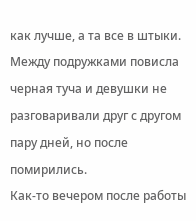как лучше, а та все в штыки. Между подружками повисла черная туча и девушки не разговаривали друг с другом пару дней, но после помирились.
Как-то вечером после работы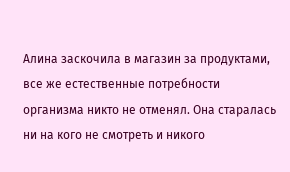Алина заскочила в магазин за продуктами, все же естественные потребности организма никто не отменял. Она старалась ни на кого не смотреть и никого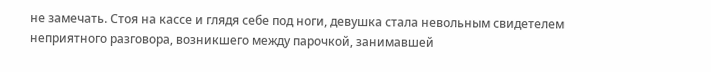не замечать. Стоя на кассе и глядя себе под ноги, девушка стала невольным свидетелем неприятного разговора, возникшего между парочкой, занимавшей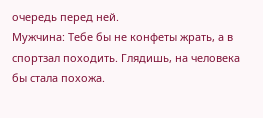очередь перед ней.
Мужчина: Тебе бы не конфеты жрать, а в спортзал походить. Глядишь, на человека бы стала похожа.